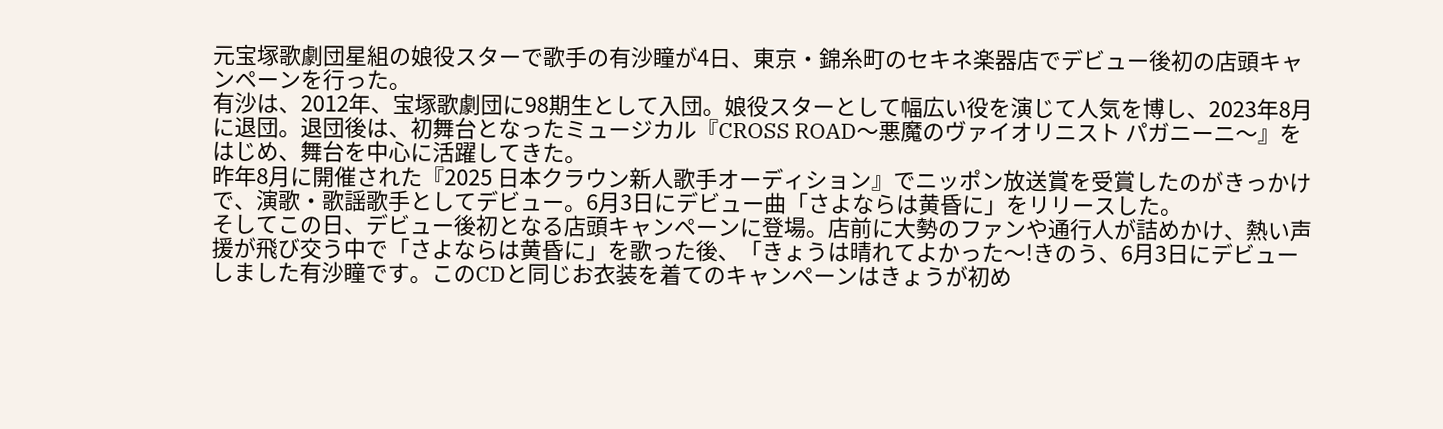元宝塚歌劇団星組の娘役スターで歌手の有沙瞳が4日、東京・錦糸町のセキネ楽器店でデビュー後初の店頭キャンペーンを行った。
有沙は、2012年、宝塚歌劇団に98期生として入団。娘役スターとして幅広い役を演じて人気を博し、2023年8月に退団。退団後は、初舞台となったミュージカル『CROSS ROAD〜悪魔のヴァイオリニスト パガニーニ〜』をはじめ、舞台を中心に活躍してきた。
昨年8月に開催された『2025 日本クラウン新人歌手オーディション』でニッポン放送賞を受賞したのがきっかけで、演歌・歌謡歌手としてデビュー。6月3日にデビュー曲「さよならは黄昏に」をリリースした。
そしてこの日、デビュー後初となる店頭キャンペーンに登場。店前に大勢のファンや通行人が詰めかけ、熱い声援が飛び交う中で「さよならは黄昏に」を歌った後、「きょうは晴れてよかった〜!きのう、6月3日にデビューしました有沙瞳です。このCDと同じお衣装を着てのキャンペーンはきょうが初め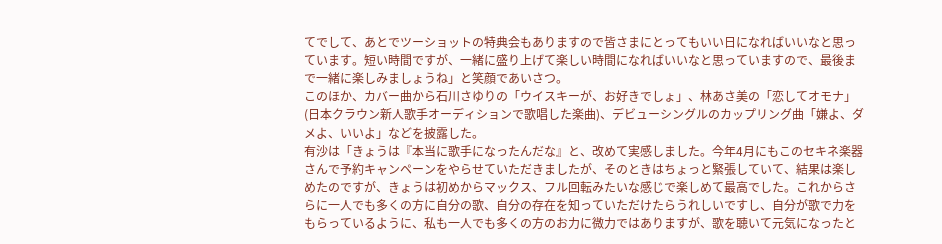てでして、あとでツーショットの特典会もありますので皆さまにとってもいい日になればいいなと思っています。短い時間ですが、一緒に盛り上げて楽しい時間になればいいなと思っていますので、最後まで一緒に楽しみましょうね」と笑顔であいさつ。
このほか、カバー曲から石川さゆりの「ウイスキーが、お好きでしょ」、林あさ美の「恋してオモナ」(日本クラウン新人歌手オーディションで歌唱した楽曲)、デビューシングルのカップリング曲「嫌よ、ダメよ、いいよ」などを披露した。
有沙は「きょうは『本当に歌手になったんだな』と、改めて実感しました。今年4月にもこのセキネ楽器さんで予約キャンペーンをやらせていただきましたが、そのときはちょっと緊張していて、結果は楽しめたのですが、きょうは初めからマックス、フル回転みたいな感じで楽しめて最高でした。これからさらに一人でも多くの方に自分の歌、自分の存在を知っていただけたらうれしいですし、自分が歌で力をもらっているように、私も一人でも多くの方のお力に微力ではありますが、歌を聴いて元気になったと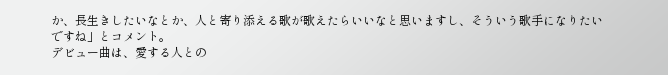か、長生きしたいなとか、人と寄り添える歌が歌えたらいいなと思いますし、そういう歌手になりたいですね」とコメント。
デビュー曲は、愛する人との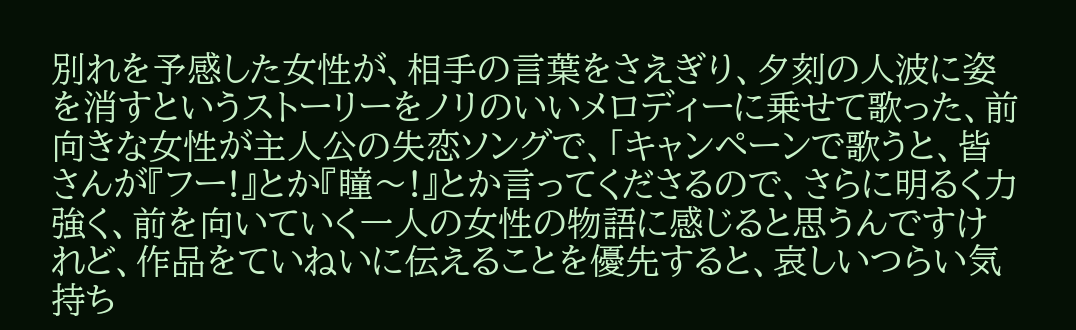別れを予感した女性が、相手の言葉をさえぎり、夕刻の人波に姿を消すというストーリーをノリのいいメロディーに乗せて歌った、前向きな女性が主人公の失恋ソングで、「キャンペーンで歌うと、皆さんが『フー!』とか『瞳〜!』とか言ってくださるので、さらに明るく力強く、前を向いていく一人の女性の物語に感じると思うんですけれど、作品をていねいに伝えることを優先すると、哀しいつらい気持ち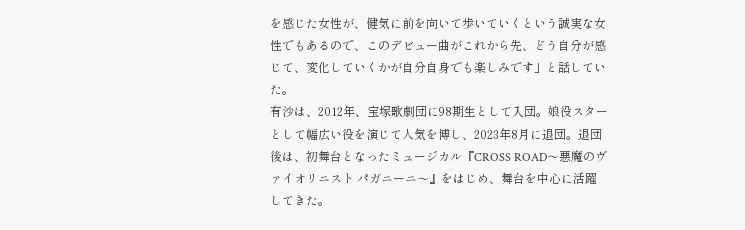を感じた女性が、健気に前を向いて歩いていくという誠実な女性でもあるので、このデビュー曲がこれから先、どう自分が感じて、変化していくかが自分自身でも楽しみです」と話していた。
有沙は、2012年、宝塚歌劇団に98期生として入団。娘役スターとして幅広い役を演じて人気を博し、2023年8月に退団。退団後は、初舞台となったミュージカル『CROSS ROAD〜悪魔のヴァイオリニスト パガニーニ〜』をはじめ、舞台を中心に活躍してきた。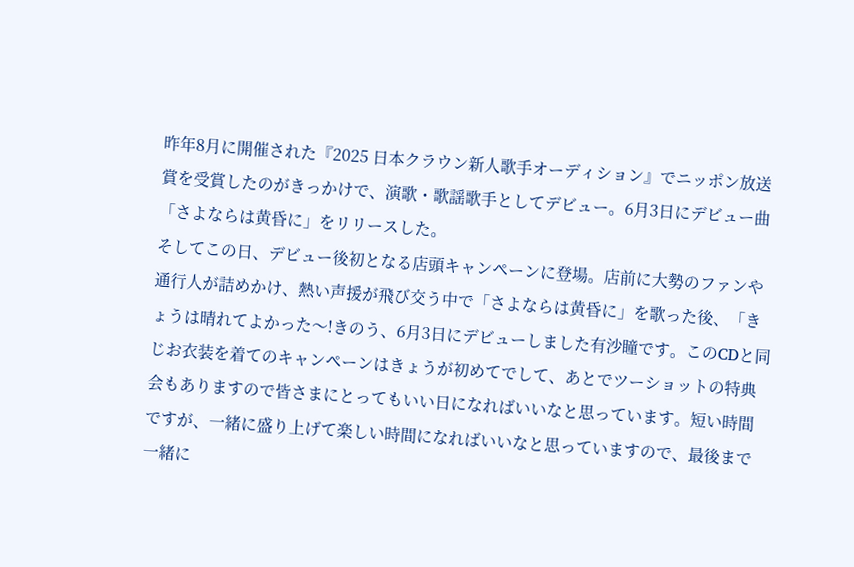昨年8月に開催された『2025 日本クラウン新人歌手オーディション』でニッポン放送賞を受賞したのがきっかけで、演歌・歌謡歌手としてデビュー。6月3日にデビュー曲「さよならは黄昏に」をリリースした。
そしてこの日、デビュー後初となる店頭キャンペーンに登場。店前に大勢のファンや通行人が詰めかけ、熱い声援が飛び交う中で「さよならは黄昏に」を歌った後、「きょうは晴れてよかった〜!きのう、6月3日にデビューしました有沙瞳です。このCDと同じお衣装を着てのキャンペーンはきょうが初めてでして、あとでツーショットの特典会もありますので皆さまにとってもいい日になればいいなと思っています。短い時間ですが、一緒に盛り上げて楽しい時間になればいいなと思っていますので、最後まで一緒に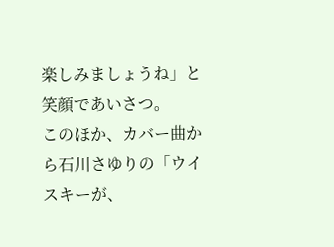楽しみましょうね」と笑顔であいさつ。
このほか、カバー曲から石川さゆりの「ウイスキーが、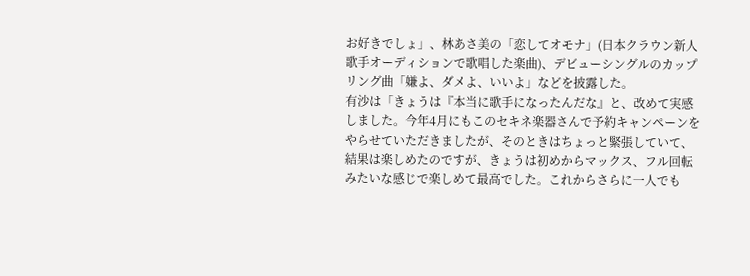お好きでしょ」、林あさ美の「恋してオモナ」(日本クラウン新人歌手オーディションで歌唱した楽曲)、デビューシングルのカップリング曲「嫌よ、ダメよ、いいよ」などを披露した。
有沙は「きょうは『本当に歌手になったんだな』と、改めて実感しました。今年4月にもこのセキネ楽器さんで予約キャンペーンをやらせていただきましたが、そのときはちょっと緊張していて、結果は楽しめたのですが、きょうは初めからマックス、フル回転みたいな感じで楽しめて最高でした。これからさらに一人でも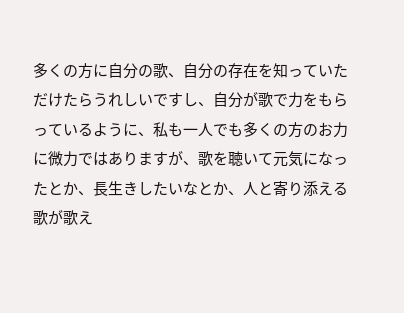多くの方に自分の歌、自分の存在を知っていただけたらうれしいですし、自分が歌で力をもらっているように、私も一人でも多くの方のお力に微力ではありますが、歌を聴いて元気になったとか、長生きしたいなとか、人と寄り添える歌が歌え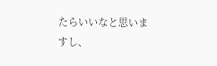たらいいなと思いますし、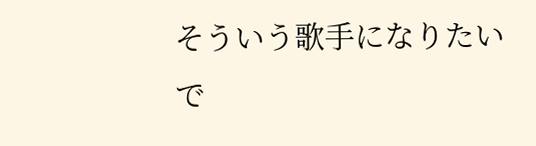そういう歌手になりたいで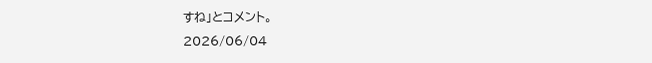すね」とコメント。
2026/06/04